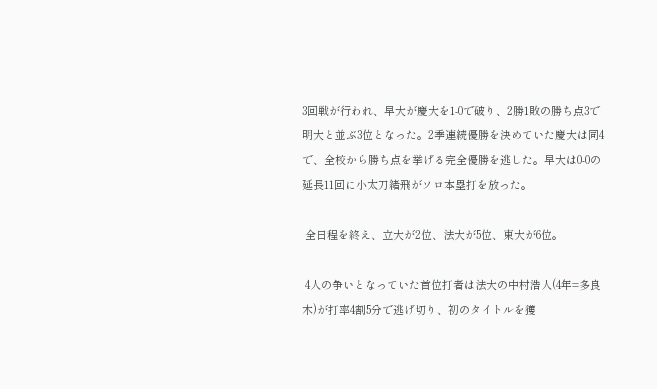3回戦が行われ、早大が慶大を1-0で破り、2勝1敗の勝ち点3で明大と並ぶ3位となった。2季連続優勝を決めていた慶大は同4で、全校から勝ち点を挙げる完全優勝を逃した。早大は0-0の延長11回に小太刀緒飛がソロ本塁打を放った。

 全日程を終え、立大が2位、法大が5位、東大が6位。

 4人の争いとなっていた首位打者は法大の中村浩人(4年=多良木)が打率4割5分で逃げ切り、初のタイトルを獲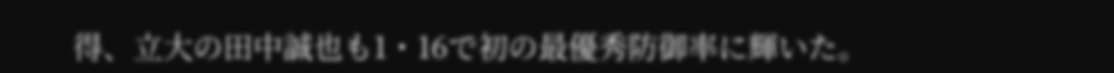得、立大の田中誠也も1・16で初の最優秀防御率に輝いた。